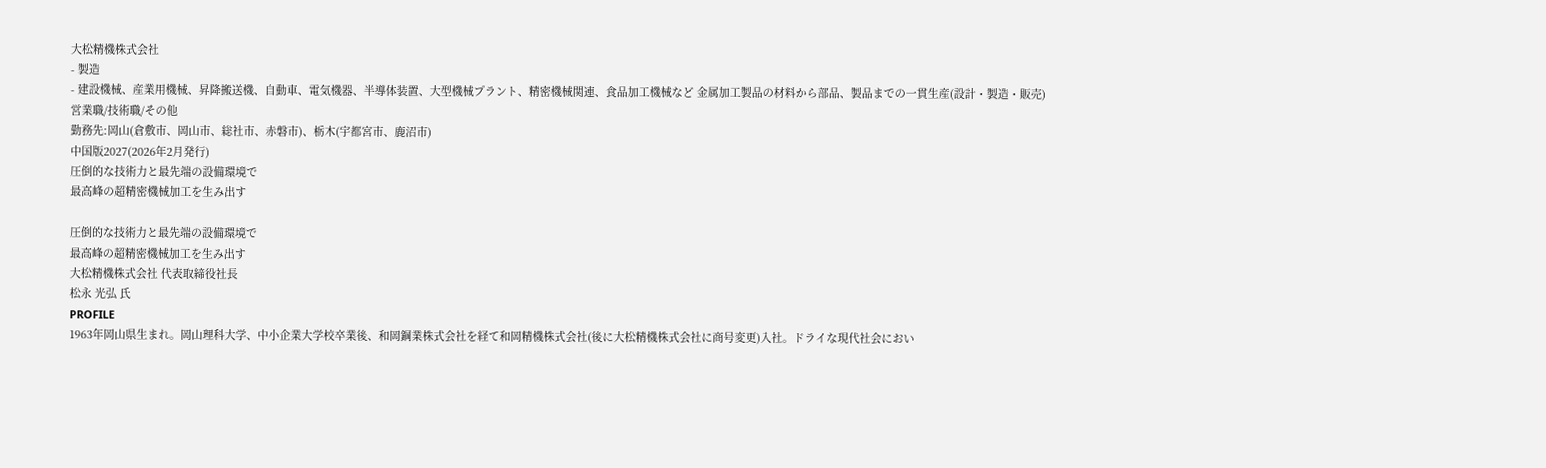大松精機株式会社
- 製造
- 建設機械、産業用機械、昇降搬送機、自動車、電気機器、半導体装置、大型機械プラント、精密機械関連、食品加工機械など 金属加工製品の材料から部品、製品までの一貫生産(設計・製造・販売)
営業職/技術職/その他
勤務先:岡山(倉敷市、岡山市、総社市、赤磐市)、栃木(宇都宮市、鹿沼市)
中国版2027(2026年2月発行)
圧倒的な技術力と最先端の設備環境で
最高峰の超精密機械加工を生み出す

圧倒的な技術力と最先端の設備環境で
最高峰の超精密機械加工を生み出す
大松精機株式会社 代表取締役社長
松永 光弘 氏
PROFILE
1963年岡山県生まれ。岡山理科大学、中小企業大学校卒業後、和岡鋼業株式会社を経て和岡精機株式会社(後に大松精機株式会社に商号変更)入社。ドライな現代社会におい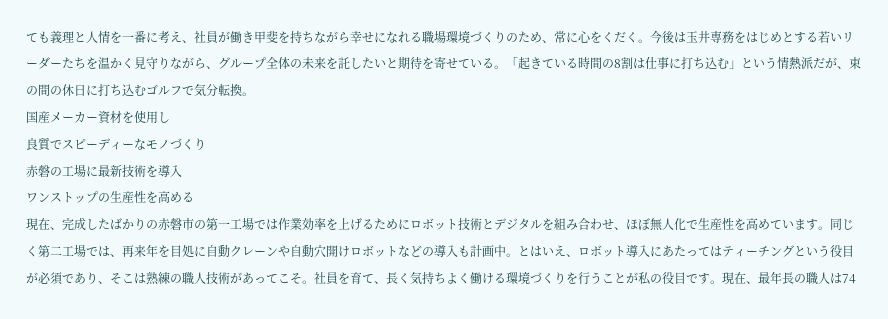ても義理と人情を一番に考え、社員が働き甲斐を持ちながら幸せになれる職場環境づくりのため、常に心をくだく。今後は玉井専務をはじめとする若いリーダーたちを温かく見守りながら、グループ全体の未来を託したいと期待を寄せている。「起きている時間の8割は仕事に打ち込む」という情熱派だが、束の間の休日に打ち込むゴルフで気分転換。
国産メーカー資材を使用し
良質でスピーディーなモノづくり
赤磐の工場に最新技術を導入
ワンストップの生産性を高める
現在、完成したばかりの赤磐市の第一工場では作業効率を上げるためにロボット技術とデジタルを組み合わせ、ほぼ無人化で生産性を高めています。同じく第二工場では、再来年を目処に自動クレーンや自動穴開けロボットなどの導入も計画中。とはいえ、ロボット導入にあたってはティーチングという役目が必須であり、そこは熟練の職人技術があってこそ。社員を育て、長く気持ちよく働ける環境づくりを行うことが私の役目です。現在、最年長の職人は74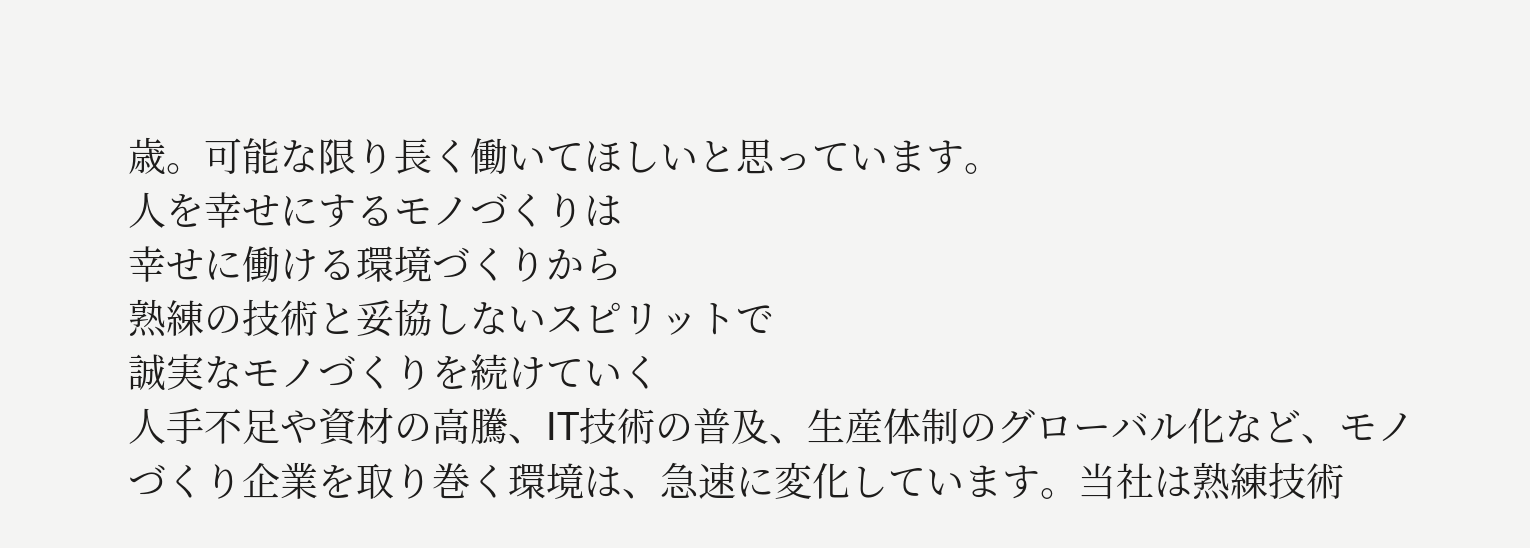歳。可能な限り長く働いてほしいと思っています。
人を幸せにするモノづくりは
幸せに働ける環境づくりから
熟練の技術と妥協しないスピリットで
誠実なモノづくりを続けていく
人手不足や資材の高騰、IT技術の普及、生産体制のグローバル化など、モノづくり企業を取り巻く環境は、急速に変化しています。当社は熟練技術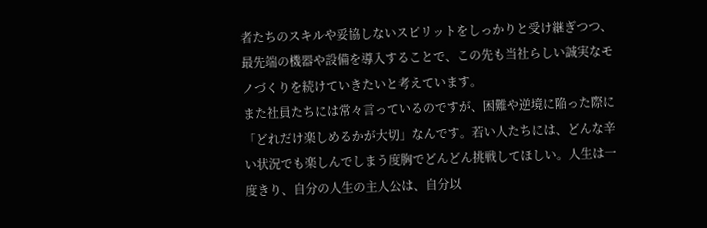者たちのスキルや妥協しないスピリットをしっかりと受け継ぎつつ、最先端の機器や設備を導入することで、この先も当社らしい誠実なモノづくりを続けていきたいと考えています。
また社員たちには常々言っているのですが、困難や逆境に陥った際に「どれだけ楽しめるかが大切」なんです。若い人たちには、どんな辛い状況でも楽しんでしまう度胸でどんどん挑戦してほしい。人生は一度きり、自分の人生の主人公は、自分以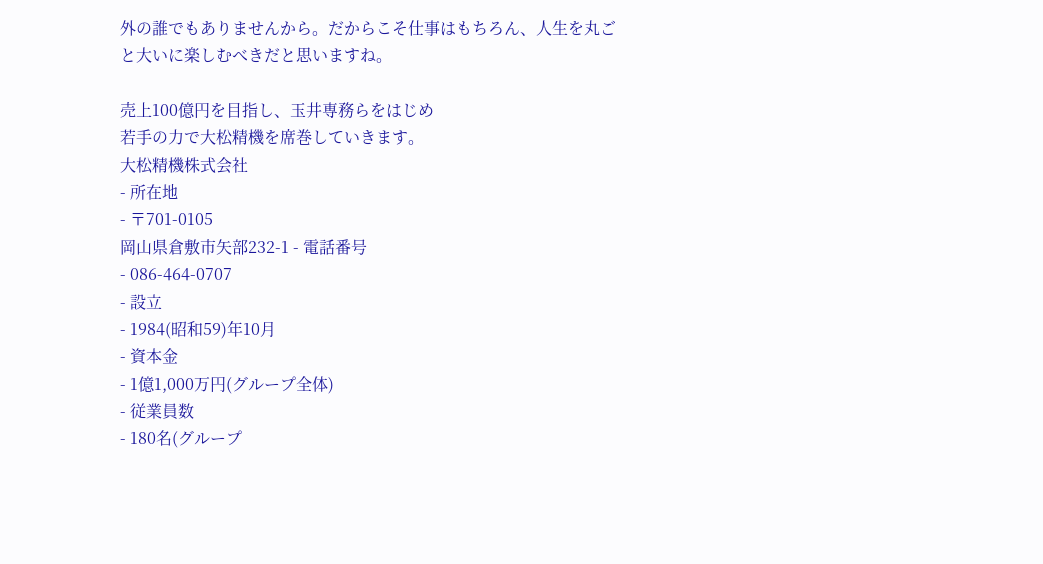外の誰でもありませんから。だからこそ仕事はもちろん、人生を丸ごと大いに楽しむべきだと思いますね。

売上100億円を目指し、玉井専務らをはじめ
若手の力で大松精機を席巻していきます。
大松精機株式会社
- 所在地
- 〒701-0105
岡山県倉敷市矢部232-1 - 電話番号
- 086-464-0707
- 設立
- 1984(昭和59)年10月
- 資本金
- 1億1,000万円(グループ全体)
- 従業員数
- 180名(グループ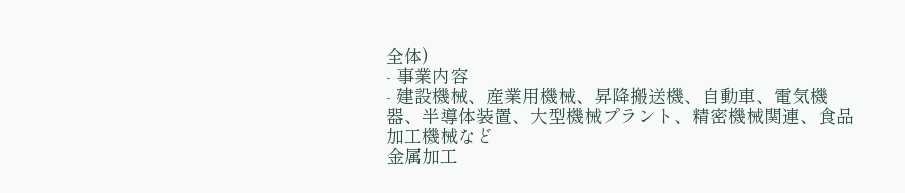全体)
- 事業内容
- 建設機械、産業用機械、昇降搬送機、自動車、電気機器、半導体装置、大型機械プラント、精密機械関連、食品加工機械など
金属加工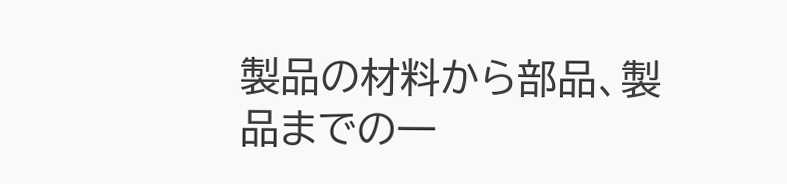製品の材料から部品、製品までの一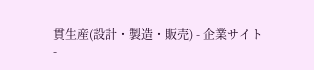貫生産(設計・製造・販売) - 企業サイト
-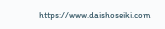https://www.daishoseiki.com